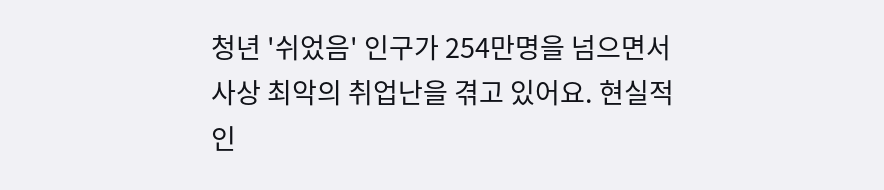청년 '쉬었음' 인구가 254만명을 넘으면서 사상 최악의 취업난을 겪고 있어요. 현실적인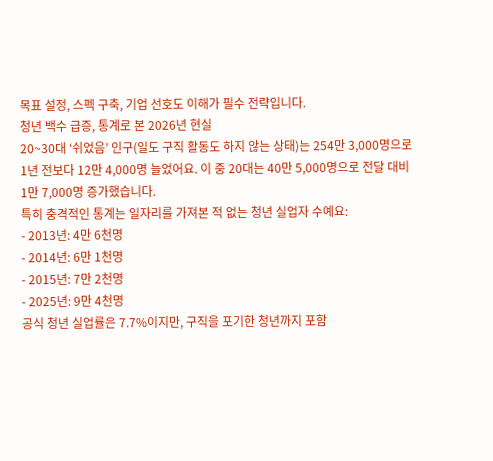목표 설정, 스펙 구축, 기업 선호도 이해가 필수 전략입니다.
청년 백수 급증, 통계로 본 2026년 현실
20~30대 ‘쉬었음’ 인구(일도 구직 활동도 하지 않는 상태)는 254만 3,000명으로 1년 전보다 12만 4,000명 늘었어요. 이 중 20대는 40만 5,000명으로 전달 대비 1만 7,000명 증가했습니다.
특히 충격적인 통계는 일자리를 가져본 적 없는 청년 실업자 수예요:
- 2013년: 4만 6천명
- 2014년: 6만 1천명
- 2015년: 7만 2천명
- 2025년: 9만 4천명
공식 청년 실업률은 7.7%이지만, 구직을 포기한 청년까지 포함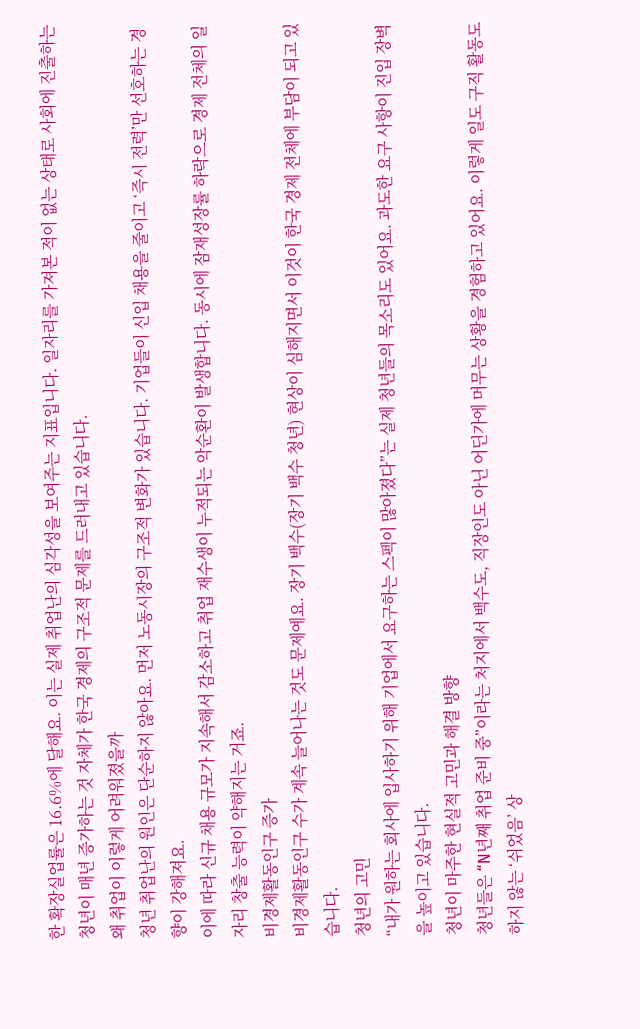한 확장실업률은 16.6%에 달해요. 이는 실제 취업난의 심각성을 보여주는 지표입니다. 일자리를 가져본 적이 없는 상태로 사회에 진출하는 청년이 매년 증가하는 것 자체가 한국 경제의 구조적 문제를 드러내고 있습니다.
왜 취업이 이렇게 어려워졌을까
청년 취업난의 원인은 단순하지 않아요. 먼저 노동시장의 구조적 변화가 있습니다. 기업들이 신입 채용을 줄이고 ‘즉시 전력’만 선호하는 경향이 강해져요.
이에 따라 신규 채용 규모가 지속해서 감소하고 취업 재수생이 누적되는 악순환이 발생합니다. 동시에 잠재성장률 하락으로 경제 전체의 일자리 창출 능력이 약해지는 거죠.
비경제활동인구 증가
비경제활동인구 수가 계속 늘어나는 것도 문제예요. 장기 백수(장기 백수 청년) 현상이 심해지면서 이것이 한국 경제 전체에 부담이 되고 있습니다.
청년의 고민
“내가 원하는 회사에 입사하기 위해 기업에서 요구하는 스펙이 많아졌다”는 실제 청년들의 목소리도 있어요. 과도한 요구 사항이 진입 장벽을 높이고 있습니다.
청년이 마주한 현실적 고민과 해결 방향
청년들은 “N년째 취업 준비 중”이라는 처지에서 백수도, 직장인도 아닌 어딘가에 머무는 상황을 경험하고 있어요. 이렇게 일도 구직 활동도 하지 않는 ‘쉬었음’ 상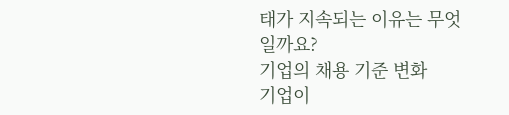태가 지속되는 이유는 무엇일까요?
기업의 채용 기준 변화
기업이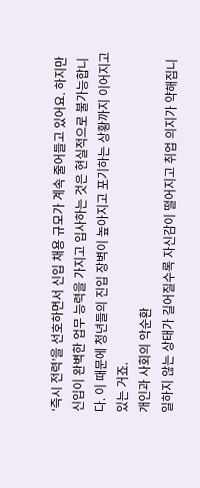‘즉시 전력’을 선호하면서 신입 채용 규모가 계속 줄어들고 있어요. 하지만 신입이 완벽한 업무 능력을 가지고 입사하는 것은 현실적으로 불가능합니다. 이 때문에 청년들의 진입 장벽이 높아지고 포기하는 상황까지 이어지고 있는 거죠.
개인과 사회의 악순환
일하지 않는 상태가 길어질수록 자신감이 떨어지고 취업 의지가 약해집니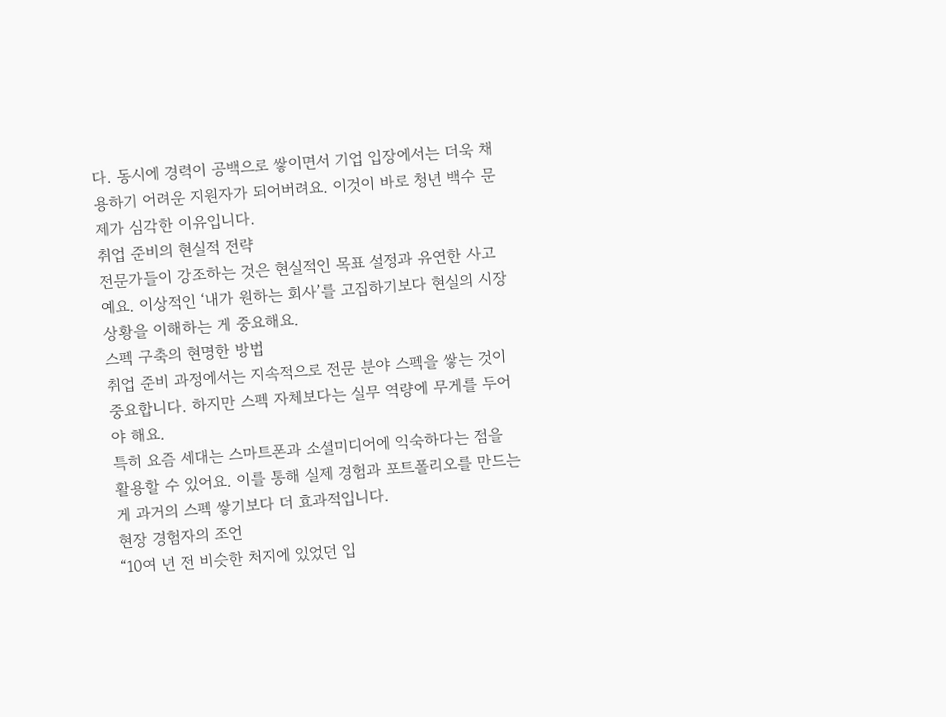다. 동시에 경력이 공백으로 쌓이면서 기업 입장에서는 더욱 채용하기 어려운 지원자가 되어버려요. 이것이 바로 청년 백수 문제가 심각한 이유입니다.
취업 준비의 현실적 전략
전문가들이 강조하는 것은 현실적인 목표 설정과 유연한 사고예요. 이상적인 ‘내가 원하는 회사’를 고집하기보다 현실의 시장 상황을 이해하는 게 중요해요.
스펙 구축의 현명한 방법
취업 준비 과정에서는 지속적으로 전문 분야 스펙을 쌓는 것이 중요합니다. 하지만 스펙 자체보다는 실무 역량에 무게를 두어야 해요.
특히 요즘 세대는 스마트폰과 소셜미디어에 익숙하다는 점을 활용할 수 있어요. 이를 통해 실제 경험과 포트폴리오를 만드는 게 과거의 스펙 쌓기보다 더 효과적입니다.
현장 경험자의 조언
“10여 년 전 비슷한 처지에 있었던 입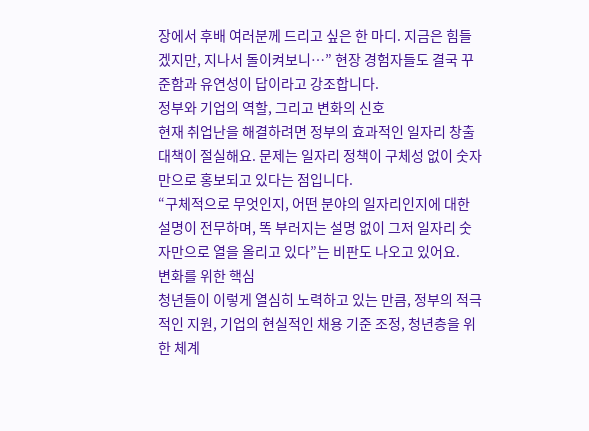장에서 후배 여러분께 드리고 싶은 한 마디. 지금은 힘들겠지만, 지나서 돌이켜보니…” 현장 경험자들도 결국 꾸준함과 유연성이 답이라고 강조합니다.
정부와 기업의 역할, 그리고 변화의 신호
현재 취업난을 해결하려면 정부의 효과적인 일자리 창출 대책이 절실해요. 문제는 일자리 정책이 구체성 없이 숫자만으로 홍보되고 있다는 점입니다.
“구체적으로 무엇인지, 어떤 분야의 일자리인지에 대한 설명이 전무하며, 똑 부러지는 설명 없이 그저 일자리 숫자만으로 열을 올리고 있다”는 비판도 나오고 있어요.
변화를 위한 핵심
청년들이 이렇게 열심히 노력하고 있는 만큼, 정부의 적극적인 지원, 기업의 현실적인 채용 기준 조정, 청년층을 위한 체계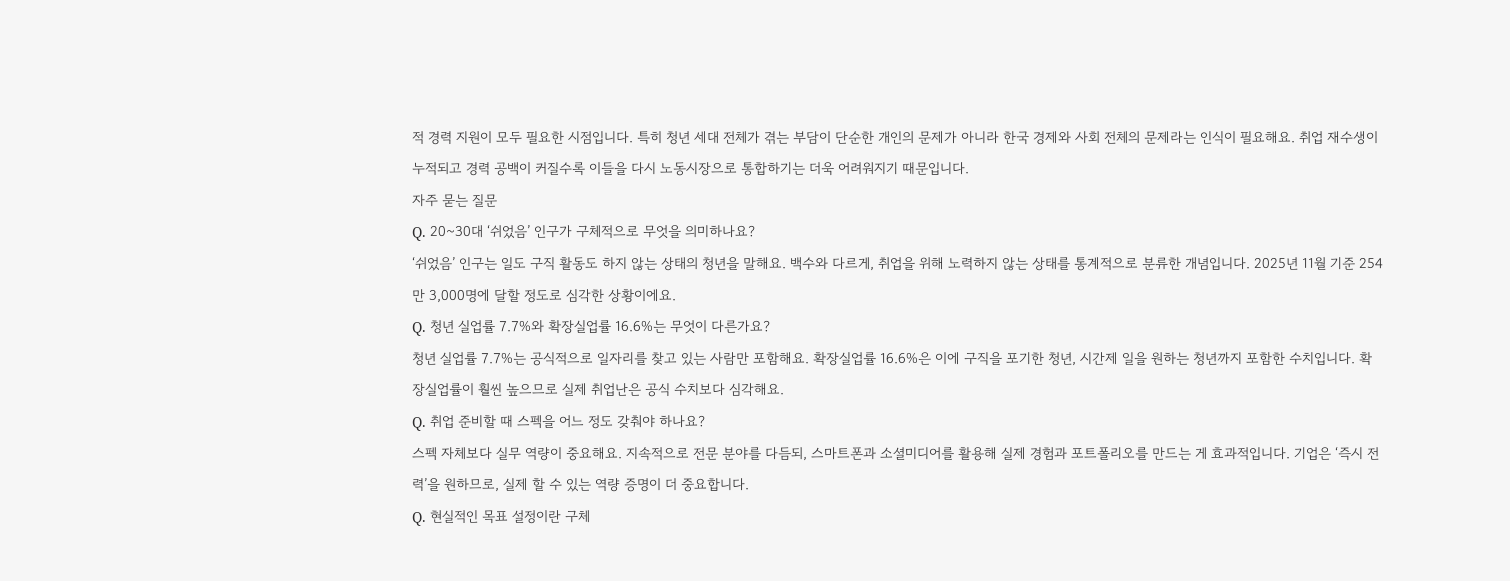적 경력 지원이 모두 필요한 시점입니다. 특히 청년 세대 전체가 겪는 부담이 단순한 개인의 문제가 아니라 한국 경제와 사회 전체의 문제라는 인식이 필요해요. 취업 재수생이 누적되고 경력 공백이 커질수록 이들을 다시 노동시장으로 통합하기는 더욱 어려워지기 때문입니다.
자주 묻는 질문
Q. 20~30대 ‘쉬었음’ 인구가 구체적으로 무엇을 의미하나요?
‘쉬었음’ 인구는 일도 구직 활동도 하지 않는 상태의 청년을 말해요. 백수와 다르게, 취업을 위해 노력하지 않는 상태를 통계적으로 분류한 개념입니다. 2025년 11월 기준 254만 3,000명에 달할 정도로 심각한 상황이에요.
Q. 청년 실업률 7.7%와 확장실업률 16.6%는 무엇이 다른가요?
청년 실업률 7.7%는 공식적으로 일자리를 찾고 있는 사람만 포함해요. 확장실업률 16.6%은 이에 구직을 포기한 청년, 시간제 일을 원하는 청년까지 포함한 수치입니다. 확장실업률이 훨씬 높으므로 실제 취업난은 공식 수치보다 심각해요.
Q. 취업 준비할 때 스펙을 어느 정도 갖춰야 하나요?
스펙 자체보다 실무 역량이 중요해요. 지속적으로 전문 분야를 다듬되, 스마트폰과 소셜미디어를 활용해 실제 경험과 포트폴리오를 만드는 게 효과적입니다. 기업은 ‘즉시 전력’을 원하므로, 실제 할 수 있는 역량 증명이 더 중요합니다.
Q. 현실적인 목표 설정이란 구체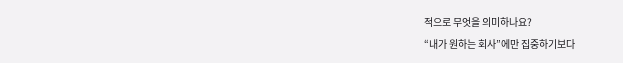적으로 무엇을 의미하나요?
“내가 원하는 회사”에만 집중하기보다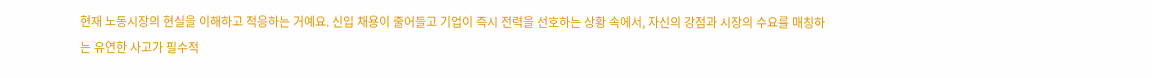현재 노동시장의 현실을 이해하고 적응하는 거예요. 신입 채용이 줄어들고 기업이 즉시 전력을 선호하는 상황 속에서, 자신의 강점과 시장의 수요를 매칭하는 유연한 사고가 필수적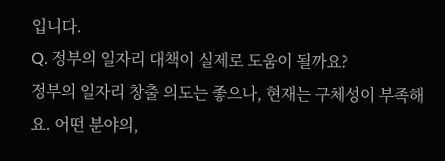입니다.
Q. 정부의 일자리 대책이 실제로 도움이 될까요?
정부의 일자리 창출 의도는 좋으나, 현재는 구체성이 부족해요. 어떤 분야의,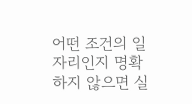어떤 조건의 일자리인지 명확하지 않으면 실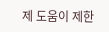제 도움이 제한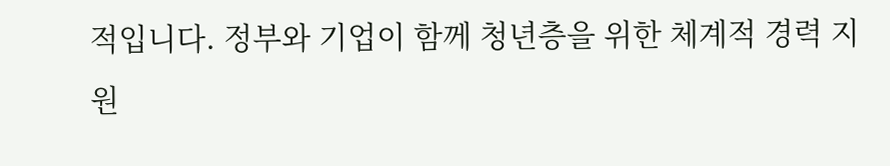적입니다. 정부와 기업이 함께 청년층을 위한 체계적 경력 지원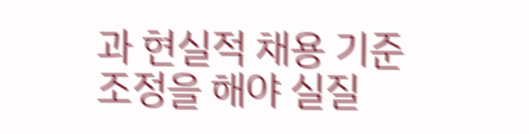과 현실적 채용 기준 조정을 해야 실질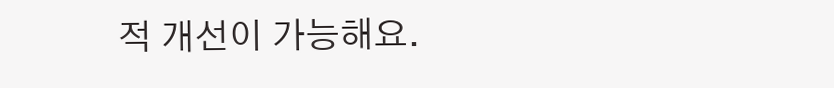적 개선이 가능해요.